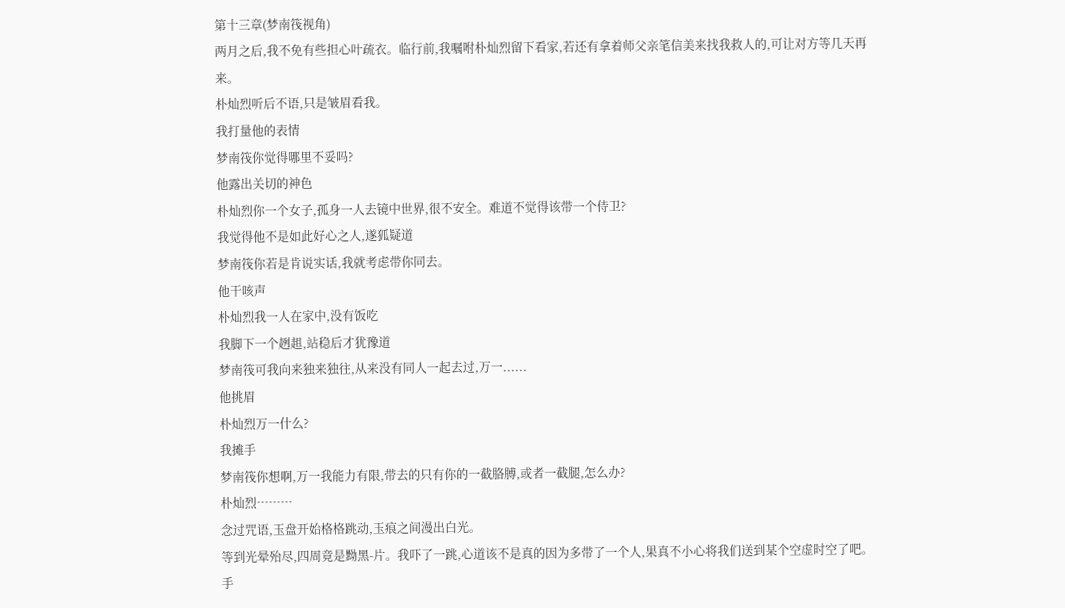第十三章(梦南筏视角)
两月之后,我不免有些担心叶疏衣。临行前,我嘱咐朴灿烈留下看家,若还有拿着师父亲笔信美来找我救人的,可让对方等几天再来。
朴灿烈听后不语,只是皱眉看我。
我打量他的表情
梦南筏你觉得哪里不妥吗?
他露出关切的神色
朴灿烈你一个女子,孤身一人去镜中世界,很不安全。难道不觉得该带一个侍卫?
我觉得他不是如此好心之人,遂狐疑道
梦南筏你若是肯说实话,我就考虑带你同去。
他干咳声
朴灿烈我一人在家中,没有饭吃
我脚下一个趔趄,站稳后才犹豫道
梦南筏可我向来独来独往,从来没有同人一起去过,万一......
他挑眉
朴灿烈万一什么?
我摊手
梦南筏你想啊,万一我能力有限,带去的只有你的一截胳膊,或者一截腿,怎么办?
朴灿烈………
念过咒语,玉盘开始格格跳动,玉痕之间漫出白光。
等到光晕殆尽,四周竟是黝黑-片。我吓了一跳,心道该不是真的因为多带了一个人,果真不小心将我们送到某个空虚时空了吧。
手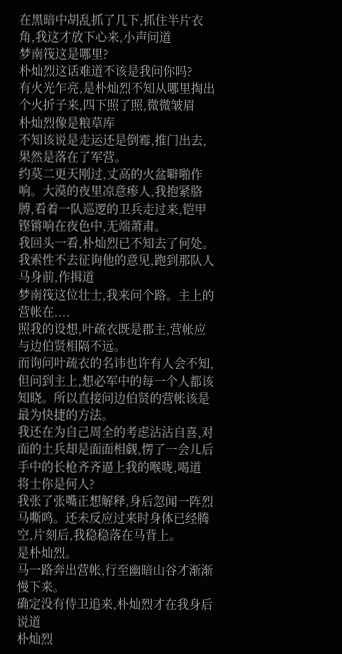在黑暗中胡乱抓了几下,抓住半片衣角,我这才放下心来,小声问道
梦南筏这是哪里?
朴灿烈这话难道不该是我问你吗?
有火光乍亮,是朴灿烈不知从哪里掏出个火折子来,四下照了照,微微皱眉
朴灿烈像是粮草库
不知该说是走运还是倒霉,推门出去,果然是落在了军营。
约莫二更天刚过,丈高的火盆噼啪作响。大漠的夜里凉意瘆人,我抱紧胳膊,看着一队巡逻的卫兵走过来,铠甲铿锵响在夜色中,无端萧肃。
我回头一看,朴灿烈已不知去了何处。我索性不去征询他的意见,跑到那队人马身前,作揖道
梦南筏这位壮士,我来问个路。主上的营帐在....
照我的设想,叶疏衣既是郡主,营帐应与边伯贤相隔不远。
而询问叶疏衣的名讳也许有人会不知,但问到主上,想必军中的每一个人都该知晓。所以直接问边伯贤的营帐该是最为快捷的方法。
我还在为自己周全的考虑沾沾自喜,对面的土兵却是面面相觑,愣了一会儿后手中的长枪齐齐逼上我的喉咙,喝道
将士你是何人?
我张了张嘴正想解释,身后忽闻一阵烈马嘶鸣。还未反应过来时身体已经腾空,片刻后,我稳稳落在马背上。
是朴灿烈。
马一路奔出营帐,行至幽暗山谷才渐渐慢下来。
确定没有侍卫追来,朴灿烈才在我身后说道
朴灿烈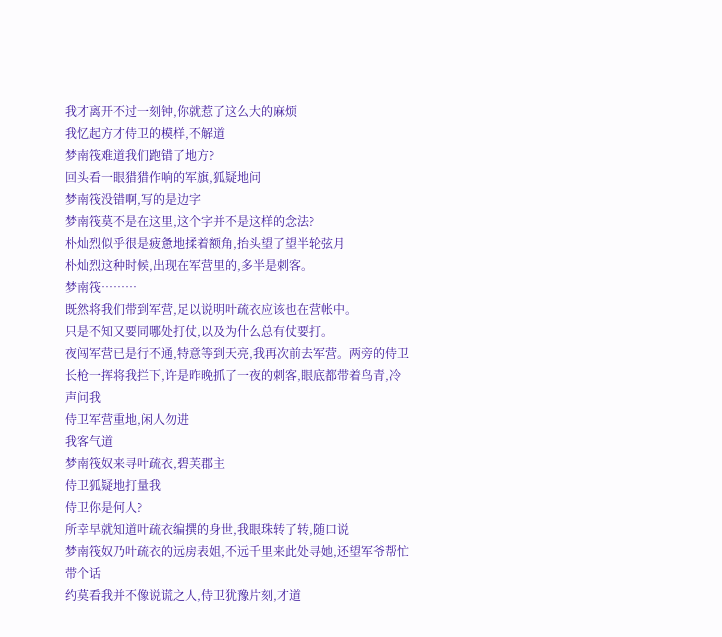我才离开不过一刻钟,你就惹了这么大的麻烦
我忆起方才侍卫的模样,不解道
梦南筏难道我们跑错了地方?
回头看一眼猎猎作响的军旗,狐疑地问
梦南筏没错啊,写的是边字
梦南筏莫不是在这里,这个字并不是这样的念法?
朴灿烈似乎很是疲惫地揉着额角,抬头望了望半轮弦月
朴灿烈这种时候,出现在军营里的,多半是刺客。
梦南筏………
既然将我们带到军营,足以说明叶疏衣应该也在营帐中。
只是不知又要同哪处打仗,以及为什么总有仗要打。
夜闯军营已是行不通,特意等到天亮,我再次前去军营。两旁的侍卫长枪一挥将我拦下,许是昨晚抓了一夜的刺客,眼底都带着鸟青,冷声问我
侍卫军营重地,闲人勿进
我客气道
梦南筏奴来寻叶疏衣,碧芙郡主
侍卫狐疑地打量我
侍卫你是何人?
所幸早就知道叶疏衣编撰的身世,我眼珠转了转,随口说
梦南筏奴乃叶疏衣的远房表姐,不远千里来此处寻她,还望军爷帮忙带个话
约莫看我并不像说谎之人,侍卫犹豫片刻,才道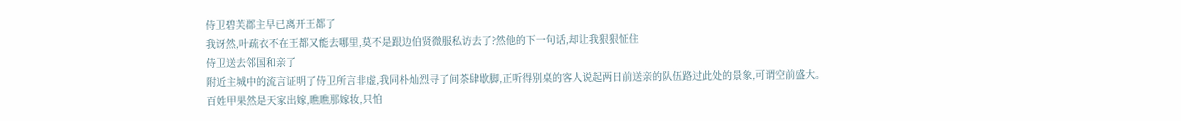侍卫碧芙郡主早已离开王都了
我讶然,叶疏衣不在王都又能去哪里,莫不是跟边伯贤微服私访去了?然他的下一句话,却让我狠狠怔住
侍卫送去邻国和亲了
附近主城中的流言证明了侍卫所言非虚,我同朴灿烈寻了间茶肆歇脚,正听得别桌的客人说起两日前送亲的队伍路过此处的景象,可谓空前盛大。
百姓甲果然是天家出嫁,瞧瞧那嫁妆,只怕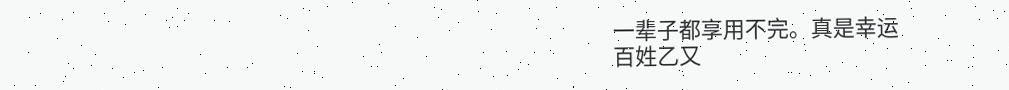一辈子都享用不完。真是幸运
百姓乙又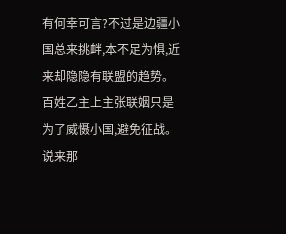有何幸可言?不过是边疆小国总来挑衅,本不足为惧,近来却隐隐有联盟的趋势。
百姓乙主上主张联姻只是为了威慑小国,避免征战。说来那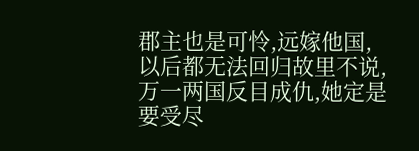郡主也是可怜,远嫁他国,以后都无法回归故里不说,万一两国反目成仇,她定是要受尽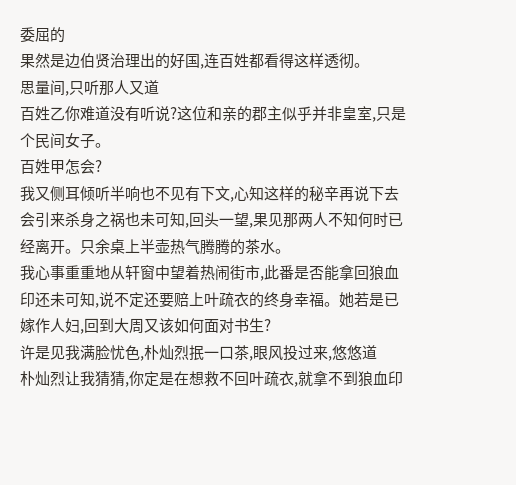委屈的
果然是边伯贤治理出的好国,连百姓都看得这样透彻。
思量间,只听那人又道
百姓乙你难道没有听说?这位和亲的郡主似乎并非皇室,只是个民间女子。
百姓甲怎会?
我又侧耳倾听半响也不见有下文,心知这样的秘辛再说下去会引来杀身之祸也未可知,回头一望,果见那两人不知何时已经离开。只余桌上半壶热气腾腾的茶水。
我心事重重地从轩窗中望着热闹街市,此番是否能拿回狼血印还未可知,说不定还要赔上叶疏衣的终身幸福。她若是已嫁作人妇,回到大周又该如何面对书生?
许是见我满脸忧色,朴灿烈抿一口茶,眼风投过来,悠悠道
朴灿烈让我猜猜,你定是在想救不回叶疏衣,就拿不到狼血印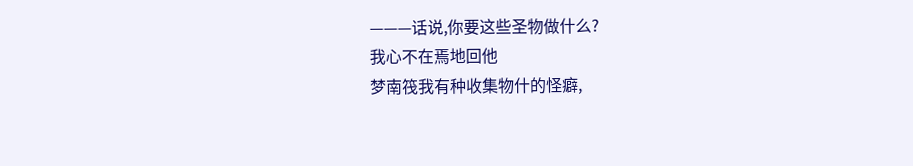———话说,你要这些圣物做什么?
我心不在焉地回他
梦南筏我有种收集物什的怪癖,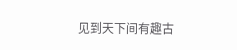见到天下间有趣古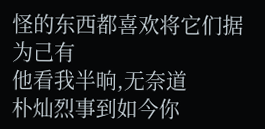怪的东西都喜欢将它们据为己有
他看我半晌,无奈道
朴灿烈事到如今你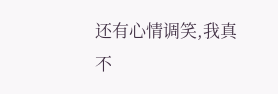还有心情调笑,我真不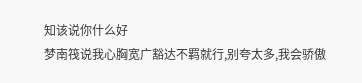知该说你什么好
梦南筏说我心胸宽广豁达不羁就行,别夸太多,我会骄傲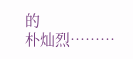的
朴灿烈………